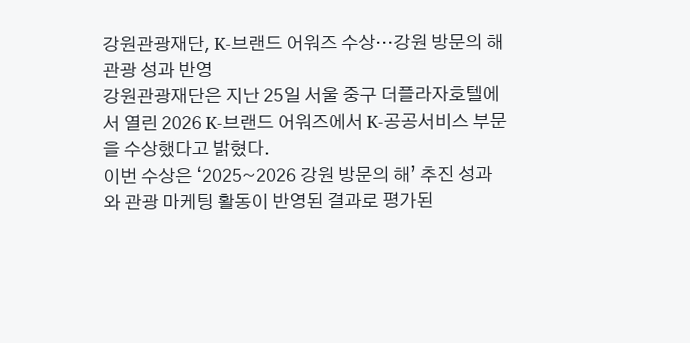강원관광재단, K-브랜드 어워즈 수상…강원 방문의 해 관광 성과 반영
강원관광재단은 지난 25일 서울 중구 더플라자호텔에서 열린 2026 K-브랜드 어워즈에서 K-공공서비스 부문을 수상했다고 밝혔다.
이번 수상은 ‘2025~2026 강원 방문의 해’ 추진 성과와 관광 마케팅 활동이 반영된 결과로 평가된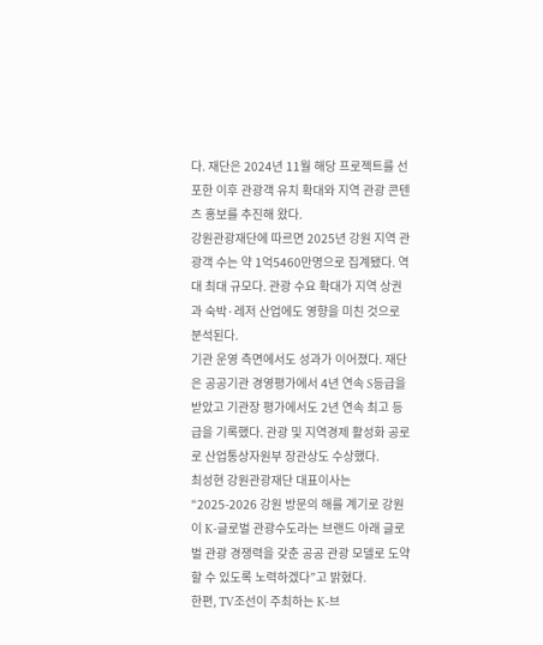다. 재단은 2024년 11월 해당 프로젝트를 선포한 이후 관광객 유치 확대와 지역 관광 콘텐츠 홍보를 추진해 왔다.
강원관광재단에 따르면 2025년 강원 지역 관광객 수는 약 1억5460만명으로 집계됐다. 역대 최대 규모다. 관광 수요 확대가 지역 상권과 숙박·레저 산업에도 영향을 미친 것으로 분석된다.
기관 운영 측면에서도 성과가 이어졌다. 재단은 공공기관 경영평가에서 4년 연속 S등급을 받았고 기관장 평가에서도 2년 연속 최고 등급을 기록했다. 관광 및 지역경제 활성화 공로로 산업통상자원부 장관상도 수상했다.
최성현 강원관광재단 대표이사는 “2025-2026 강원 방문의 해를 계기로 강원이 K-글로벌 관광수도라는 브랜드 아래 글로벌 관광 경쟁력을 갖춘 공공 관광 모델로 도약할 수 있도록 노력하겠다”고 밝혔다.
한편, TV조선이 주최하는 K-브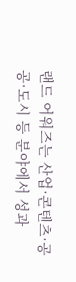랜드 어워즈는 산업·콘텐츠·공공·도시 등 분야에서 성과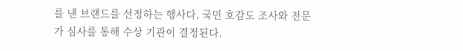를 낸 브랜드를 선정하는 행사다. 국민 호감도 조사와 전문가 심사를 통해 수상 기관이 결정된다.